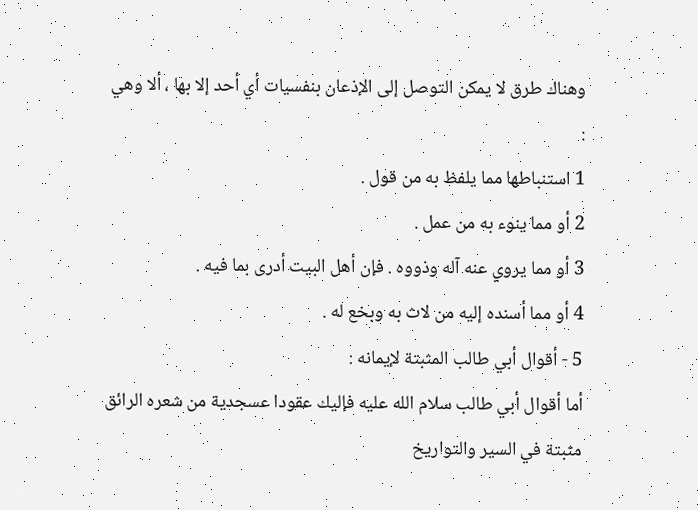وهناك طرق لا يمكن التوصل إلى الإذعان بنفسيات أي أحد إلا بها ، ألا وهي
:
1 استنباطها مما يلفظ به من قول .
2 أو مما ينوء به من عمل .
3 أو مما يروي عنه آله وذووه . فإن أهل البيت أدرى بما فيه .
4 أو مما أسنده إليه من لاث به وبخع له .
5 - أقوال أبي طالب المثبتة لإيمانه :
أما أقوال أبي طالب سلام الله عليه فإليك عقودا عسجدية من شعره الرائق
مثبتة في السير والتواريخ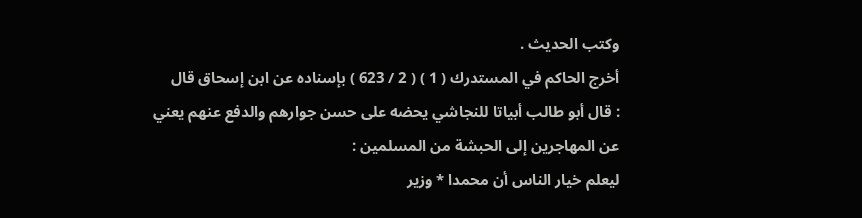وكتب الحديث .
أخرج الحاكم في المستدرك ( 1 ) ( 2 / 623 ) بإسناده عن ابن إسحاق قال
: قال أبو طالب أبياتا للنجاشي يحضه على حسن جوارهم والدفع عنهم يعني
عن المهاجرين إلى الحبشة من المسلمين :
ليعلم خيار الناس أن محمدا * وزير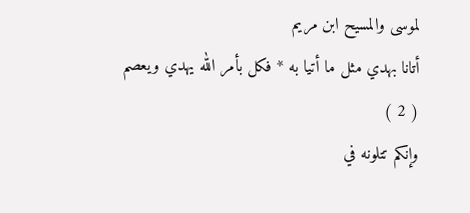لموسى والمسيح ابن مريم
أتانا بهدي مثل ما أتيا به * فكل بأمر الله يهدي ويعصم ( 2 )
وإنكم تتلونه في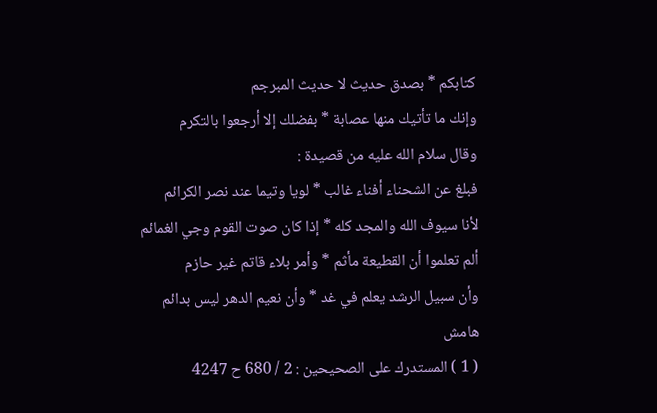كتابكم * بصدق حديث لا حديث المبرجم
وإنك ما تأتيك منها عصابة * بفضلك إلا أرجعوا بالتكرم
وقال سلام الله عليه من قصيدة :
فبلغ عن الشحناء أفناء غالب * لويا وتيما عند نصر الكرائم
لأنا سيوف الله والمجد كله * إذا كان صوت القوم وجي الغمائم
ألم تعلموا أن القطيعة مأثم * وأمر بلاء قاتم غير حازم
وأن سبيل الرشد يعلم في غد * وأن نعيم الدهر ليس بدائم
هامش
( 1 ) المستدرك على الصحيحين : 2 / 680 ح 4247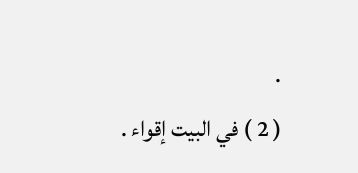.
( 2 ) في البيت إقواء .